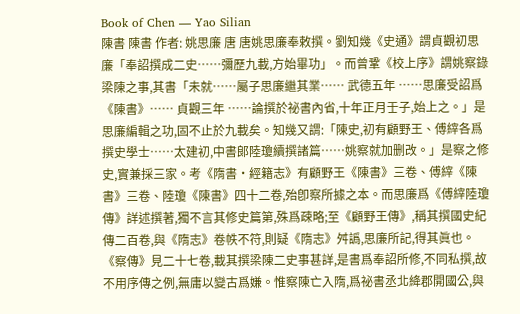Book of Chen — Yao Silian
陳書 陳書 作者: 姚思廉 唐 唐姚思廉奉敕撰。劉知幾《史通》謂貞觀初思廉「奉詔撰成二史……彌歷九載,方始畢功」。而曾鞏《校上序》謂姚察錄梁陳之事,其書「未就……屬子思廉繼其業…… 武德五年 ……思廉受詔爲《陳書》…… 貞觀三年 ……論撰於祕書內省,十年正月壬子,始上之。」是思廉編輯之功,固不止於九載矣。知幾又謂:「陳史,初有顧野王、傅縡各爲撰史學士……太建初,中書郞陸瓊續撰諸篇……姚察就加删改。」是察之修史,實兼採三家。考《隋書·經籍志》有顧野王《陳書》三卷、傅縡《陳書》三卷、陸瓊《陳書》四十二卷,殆卽察所據之本。而思廉爲《傅縡陸瓊傳》詳述撰著,獨不言其修史篇第,殊爲疎略;至《顧野王傳》,稱其撰國史紀傳二百卷,與《隋志》卷帙不符,則疑《隋志》舛譌,思廉所記,得其眞也。《察傳》見二十七卷,載其撰梁陳二史事甚詳,是書爲奉詔所修,不同私撰,故不用序傳之例,無庸以變古爲嫌。惟察陳亡入隋,爲祕書丞北絳郡開國公,與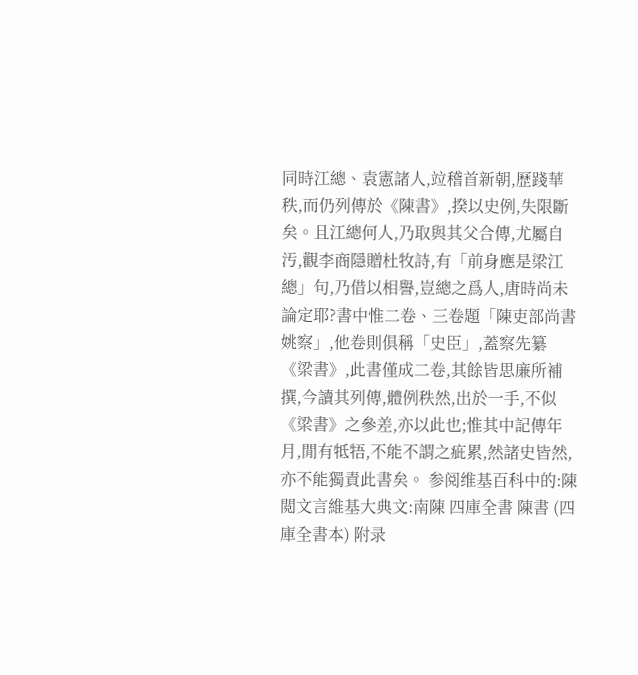同時江總、袁憲諸人,竝稽首新朝,歷踐華秩,而仍列傳於《陳書》,揆以史例,失限斷矣。且江總何人,乃取與其父合傳,尤屬自汚,觀李商隱贈杜牧詩,有「前身應是梁江總」句,乃借以相譽,豈總之爲人,唐時尚未論定耶?書中惟二卷、三卷題「陳吏部尚書姚察」,他卷則俱稱「史臣」,蓋察先纂《梁書》,此書僅成二卷,其餘皆思廉所補撰,今讀其列傳,體例秩然,出於一手,不似《梁書》之參差,亦以此也;惟其中記傳年月,閒有牴牾,不能不謂之疵累,然諸史皆然,亦不能獨責此書矣。 参阅维基百科中的:陳 閲文言維基大典文:南陳 四庫全書 陳書 (四庫全書本) 附录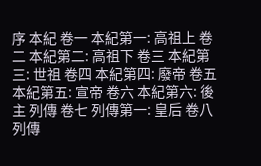序 本紀 卷一 本紀第一: 高祖上 卷二 本紀第二: 高祖下 卷三 本紀第三: 世祖 卷四 本紀第四: 廢帝 卷五 本紀第五: 宣帝 卷六 本紀第六: 後主 列傳 卷七 列傳第一: 皇后 卷八 列傳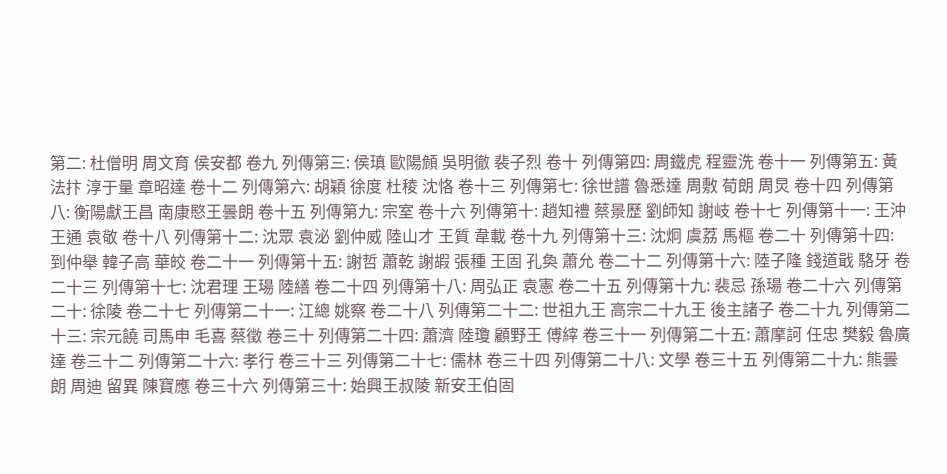第二: 杜僧明 周文育 侯安都 卷九 列傳第三: 侯瑱 歐陽頠 吳明徹 裴子烈 卷十 列傳第四: 周鐵虎 程靈洗 卷十一 列傳第五: 黃法抃 淳于量 章昭達 卷十二 列傳第六: 胡穎 徐度 杜稜 沈恪 卷十三 列傳第七: 徐世譜 魯悉達 周敷 荀朗 周炅 卷十四 列傳第八: 衡陽獻王昌 南康愍王曇朗 卷十五 列傳第九: 宗室 卷十六 列傳第十: 趙知禮 蔡景歷 劉師知 謝岐 卷十七 列傳第十一: 王沖 王通 袁敬 卷十八 列傳第十二: 沈眾 袁泌 劉仲威 陸山才 王質 韋載 卷十九 列傳第十三: 沈炯 虞荔 馬樞 卷二十 列傳第十四: 到仲舉 韓子高 華皎 卷二十一 列傳第十五: 謝哲 蕭乾 謝嘏 張種 王固 孔奐 蕭允 卷二十二 列傳第十六: 陸子隆 錢道戢 駱牙 卷二十三 列傳第十七: 沈君理 王瑒 陸繕 卷二十四 列傳第十八: 周弘正 袁憲 卷二十五 列傳第十九: 裴忌 孫瑒 卷二十六 列傳第二十: 徐陵 卷二十七 列傳第二十一: 江總 姚察 卷二十八 列傳第二十二: 世祖九王 高宗二十九王 後主諸子 卷二十九 列傳第二十三: 宗元饒 司馬申 毛喜 蔡徵 卷三十 列傳第二十四: 蕭濟 陸瓊 顧野王 傅縡 卷三十一 列傳第二十五: 蕭摩訶 任忠 樊毅 魯廣達 卷三十二 列傳第二十六: 孝行 卷三十三 列傳第二十七: 儒林 卷三十四 列傳第二十八: 文學 卷三十五 列傳第二十九: 熊曇朗 周迪 留異 陳寶應 卷三十六 列傳第三十: 始興王叔陵 新安王伯固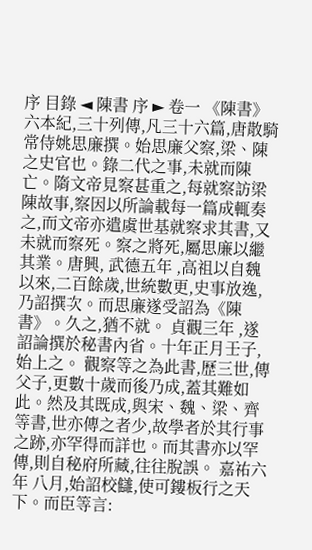序 目錄 ◄ 陳書 序 ► 卷一 《陳書》六本紀,三十列傳,凡三十六篇,唐散騎常侍姚思廉撰。始思廉父察,梁、陳之史官也。錄二代之事,未就而陳亡。隋文帝見察甚重之,每就察訪梁陳故事,察因以所論載每一篇成輒奏之,而文帝亦遣虞世基就察求其書,又未就而察死。察之將死,屬思廉以繼其業。唐興, 武德五年 ,高祖以自魏以來,二百餘歲,世統數更,史事放逸,乃詔撰次。而思廉遂受詔為《陳書》。久之,猶不就。 貞觀三年 ,遂詔論撰於秘書內省。十年正月壬子,始上之。 觀察等之為此書,歷三世,傳父子,更數十歲而後乃成,蓋其難如此。然及其既成,與宋、魏、梁、齊等書,世亦傳之者少,故學者於其行事之跡,亦罕得而詳也。而其書亦以罕傳,則自秘府所藏,往往脫誤。 嘉祐六年 八月,始詔校讎,使可鏤板行之天下。而臣等言: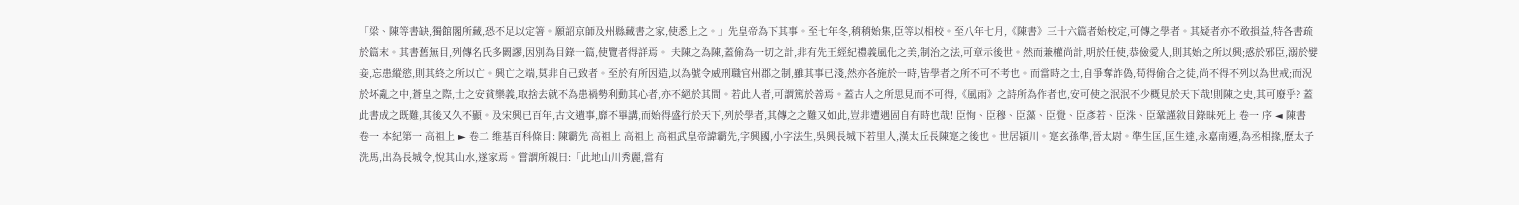「梁、陳等書缺,獨館閣所藏,恐不足以定箸。願詔京師及州縣藏書之家,使悉上之。」先皇帝為下其事。至七年冬,稍稍始集,臣等以相校。至八年七月,《陳書》三十六篇者始校定,可傳之學者。其疑者亦不敢損益,特各書疏於篇末。其書舊無目,列傳名氏多闕謬,因別為目錄一篇,使覽者得詳焉。 夫陳之為陳,蓋偷為一切之計,非有先王經紀禮義風化之美,制治之法,可章示後世。然而兼權尚計,明於任使,恭儉愛人,則其始之所以興;惑於邪臣,溺於嬖妾,忘患縱慾,則其終之所以亡。興亡之端,莫非自己致者。至於有所因造,以為號令威刑職官州郡之制,雖其事已淺,然亦各施於一時,皆學者之所不可不考也。而當時之士,自爭奪詐偽,苟得偷合之徒,尚不得不列以為世戒;而況於坏亂之中,蒼皇之際,士之安貧樂義,取捨去就不為患禍勢利動其心者,亦不絕於其間。若此人者,可謂篤於善焉。蓋古人之所思見而不可得,《風雨》之詩所為作者也,安可使之泯泯不少概見於天下哉!則陳之史,其可廢乎? 蓋此書成之既難,其後又久不顯。及宋興已百年,古文遺事,靡不畢講,而始得盛行於天下,列於學者,其傳之之難又如此,豈非遭遇固自有時也哉! 臣恂、臣穆、臣藻、臣覺、臣彥若、臣洙、臣鞏謹敘目錄昧死上 卷一 序 ◄ 陳書 卷一 本紀第一 高祖上 ► 卷二 维基百科條目: 陳霸先 高祖上 高祖上 高祖武皇帝諱霸先,字興國,小字法生,吳興長城下若里人,漢太丘長陳寔之後也。世居潁川。寔玄孫準,晉太尉。準生匡,匡生達,永嘉南遷,為丞相掾,歷太子洗馬,出為長城令,悅其山水,遂家焉。嘗謂所親曰:「此地山川秀麗,當有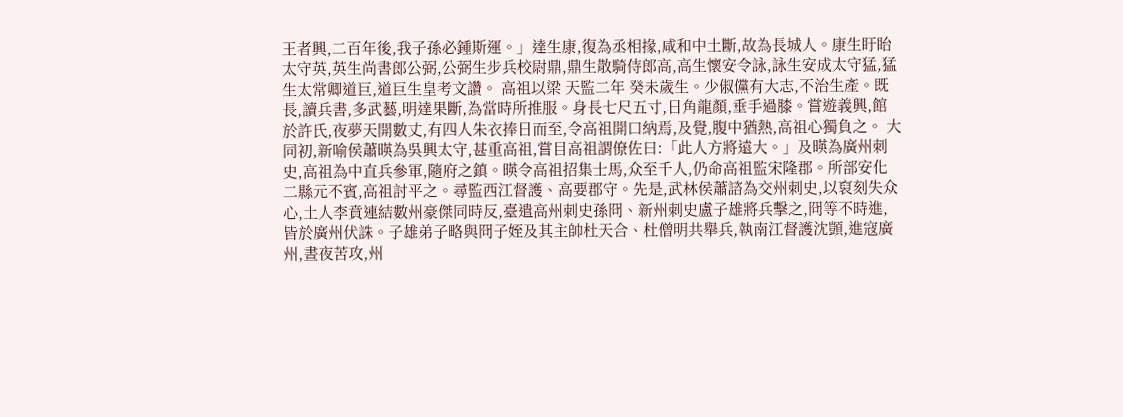王者興,二百年後,我子孫必鍾斯運。」達生康,復為丞相掾,咸和中土斷,故為長城人。康生盱眙太守英,英生尚書郎公弼,公弼生步兵校尉鼎,鼎生散騎侍郎高,高生懷安令詠,詠生安成太守猛,猛生太常卿道巨,道巨生皇考文讚。 高祖以梁 天監二年 癸未歲生。少俶儻有大志,不治生產。既長,讀兵書,多武藝,明達果斷,為當時所推服。身長七尺五寸,日角龍顏,垂手過膝。嘗遊義興,館於許氏,夜夢天開數丈,有四人朱衣捧日而至,令高祖開口納焉,及覺,腹中猶熱,高祖心獨負之。 大同初,新喻侯蕭暎為吳興太守,甚重高祖,嘗目高祖謂僚佐曰:「此人方將遠大。」及暎為廣州刺史,高祖為中直兵參軍,隨府之鎮。暎令高祖招集士馬,众至千人,仍命高祖監宋隆郡。所部安化二縣元不賓,高祖討平之。尋監西江督護、高要郡守。先是,武林侯蕭諮為交州刺史,以裒刻失众心,土人李賁連結數州豪傑同時反,臺遣高州刺史孫冏、新州刺史盧子雄將兵擊之,冏等不時進,皆於廣州伏誅。子雄弟子略與冏子姪及其主帥杜天合、杜僧明共舉兵,執南江督護沈顗,進寇廣州,晝夜苦攻,州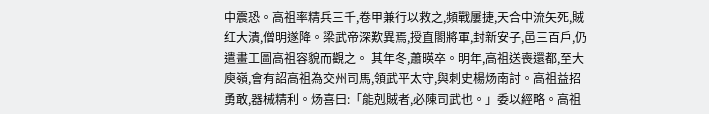中震恐。高祖率精兵三千,卷甲兼行以救之,頻戰屢捷,天合中流矢死,賊红大潰,僧明遂降。梁武帝深歎異焉,授直閤將軍,封新安子,邑三百戶,仍遣畫工圖高祖容貌而觀之。 其年冬,蕭暎卒。明年,高祖送喪還都,至大庾嶺,會有詔高祖為交州司馬,領武平太守,與刺史楊炀南討。高祖益招勇敢,器械精利。炀喜曰:「能剋賊者,必陳司武也。」委以經略。高祖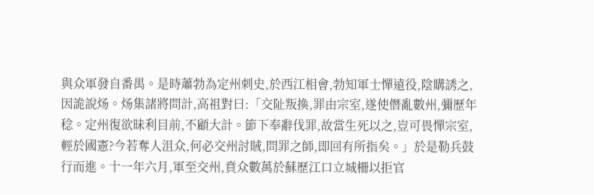與众軍發自番禺。是時蕭勃為定州刺史,於西江相會,勃知軍士憚遠役,陰購誘之,因詭說炀。炀集諸將問計,高祖對曰:「交阯叛換,罪由宗室,遂使僭亂數州,彌歷年稔。定州復欲昧利目前,不顧大計。節下奉辭伐罪,故當生死以之,豈可畏憚宗室,輕於國憲?今若奪人沮众,何必交州討賊,問罪之師,即回有所指矣。」於是勒兵鼓行而進。十一年六月,軍至交州,賁众數萬於蘇歷江口立城柵以拒官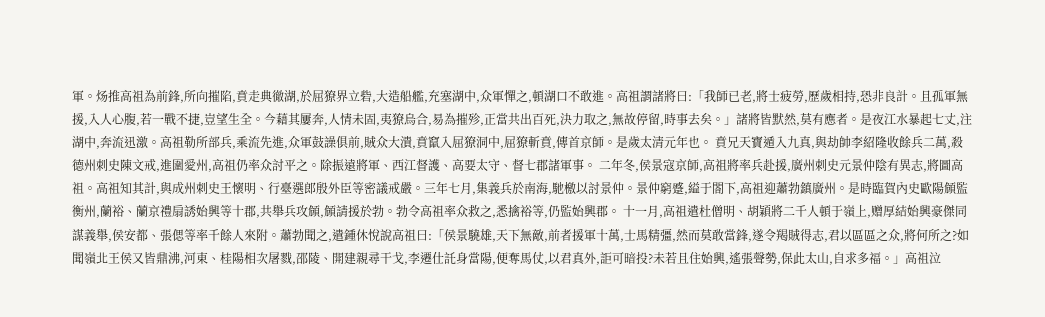軍。炀推高祖為前鋒,所向摧陷,賁走典徹湖,於屈獠界立砦,大造船艦,充塞湖中,众軍憚之,頓湖口不敢進。高祖謂諸將曰:「我師已老,將士疲勞,歷歲相持,恐非良計。且孤軍無援,入人心腹,若一戰不捷,豈望生全。今藉其屢奔,人情未固,夷獠烏合,易為摧殄,正當共出百死,決力取之,無故停留,時事去矣。」諸將皆默然,莫有應者。是夜江水暴起七丈,注湖中,奔流迅激。高祖勒所部兵,乘流先進,众軍鼓譟俱前,賊众大潰,賁竄入屈獠洞中,屈獠斬賁,傳首京師。是歲太清元年也。 賁兄天寶遁入九真,與劫帥李紹隆收餘兵二萬,殺德州刺史陳文戒,進圍愛州,高祖仍率众討平之。除振遠將軍、西江督護、高要太守、督七郡諸軍事。 二年冬,侯景寇京師,高祖將率兵赴援,廣州刺史元景仲陰有異志,將圖高祖。高祖知其計,與成州刺史王懷明、行臺選郎殷外臣等密議戒嚴。三年七月,集義兵於南海,馳檄以討景仲。景仲窮蹙,縊于閤下,高祖迎蕭勃鎮廣州。是時臨賀內史歐陽頠監衡州,蘭裕、蘭京禮扇誘始興等十郡,共舉兵攻頠,頠請援於勃。勃令高祖率众救之,悉擒裕等,仍監始興郡。 十一月,高祖遣杜僧明、胡穎將二千人頓于嶺上,赠厚結始興豪傑同謀義舉,侯安都、張偲等率千餘人來附。蕭勃聞之,遣鍾休悅說高祖曰:「侯景驍雄,天下無敵,前者援軍十萬,士馬精彊,然而莫敢當鋒,遂令羯賊得志,君以區區之众,將何所之?如聞嶺北王侯又皆鼎沸,河東、桂陽相次屠戮,邵陵、開建親尋干戈,李遷仕託身當陽,便奪馬仗,以君真外,詎可暗投?未若且住始興,遙張聲勢,保此太山,自求多福。」高祖泣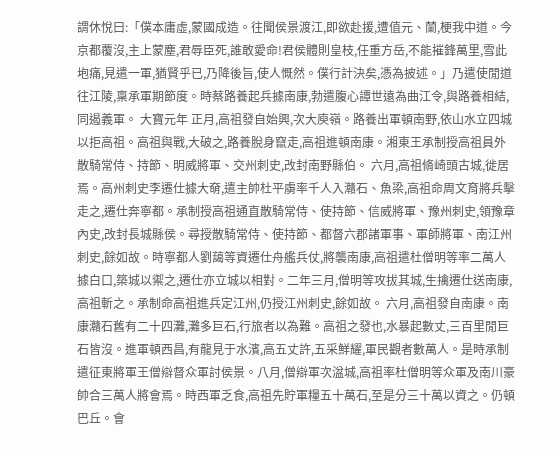謂休悅曰:「僕本庸虛,蒙國成造。往聞侯景渡江,即欲赴援,遭值元、蘭,梗我中道。今京都覆沒,主上蒙塵,君辱臣死,誰敢愛命!君侯體則皇枝,任重方岳,不能摧鋒萬里,雪此垉痛,見遣一軍,猶賢乎已,乃降後旨,使人慨然。僕行計決矣,憑為披述。」乃遣使閒道往江陵,稟承軍期節度。時蔡路養起兵據南康,勃遣腹心譚世遠為曲江令,與路養相結,同遏義軍。 大寶元年 正月,高祖發自始興,次大庾嶺。路養出軍頓南野,依山水立四城以拒高祖。高祖與戰,大破之,路養脫身竄走,高祖進頓南康。湘東王承制授高祖員外散騎常侍、持節、明威將軍、交州刺史,改封南野縣伯。 六月,高祖脩崎頭古城,徙居焉。高州刺史李遷仕據大奛,遣主帥杜平虜率千人入灨石、魚梁,高祖命周文育將兵擊走之,遷仕奔寧都。承制授高祖通直散騎常侍、使持節、信威將軍、豫州刺史,領豫章內史,改封長城縣侯。尋授散騎常侍、使持節、都督六郡諸軍事、軍師將軍、南江州刺史,餘如故。時寧都人劉藹等資遷仕舟艦兵仗,將襲南康,高祖遣杜僧明等率二萬人據白口,築城以禦之,遷仕亦立城以相對。二年三月,僧明等攻拔其城,生擒遷仕送南康,高祖斬之。承制命高祖進兵定江州,仍授江州刺史,餘如故。 六月,高祖發自南康。南康灨石舊有二十四灘,灘多巨石,行旅者以為難。高祖之發也,水暴起數丈,三百里閒巨石皆沒。進軍頓西昌,有龍見于水濱,高五丈許,五采鮮耀,軍民觀者數萬人。是時承制遣征東將軍王僧辯督众軍討侯景。八月,僧辯軍次湓城,高祖率杜僧明等众軍及南川豪帥合三萬人將會焉。時西軍乏食,高祖先貯軍糧五十萬石,至是分三十萬以資之。仍頓巴丘。會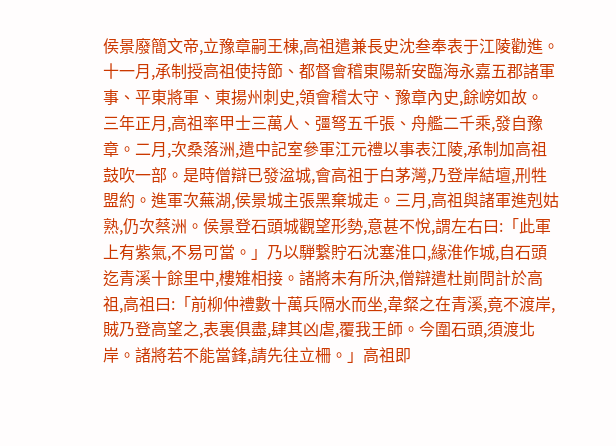侯景廢簡文帝,立豫章嗣王棟,高祖遣兼長史沈叁奉表于江陵勸進。十一月,承制授高祖使持節、都督會稽東陽新安臨海永嘉五郡諸軍事、平東將軍、東揚州刺史,領會稽太守、豫章內史,餘嵭如故。 三年正月,高祖率甲士三萬人、彊弩五千張、舟艦二千乘,發自豫章。二月,次桑落洲,遣中記室參軍江元禮以事表江陵,承制加高祖鼓吹一部。是時僧辯已發湓城,會高祖于白茅灣,乃登岸結壇,刑牲盟約。進軍次蕪湖,侯景城主張黑棄城走。三月,高祖與諸軍進剋姑熟,仍次蔡洲。侯景登石頭城觀望形勢,意甚不悅,謂左右曰:「此軍上有紫氣,不易可當。」乃以騨繋貯石沈塞淮口,緣淮作城,自石頭迄青溪十餘里中,樓雉相接。諸將未有所決,僧辯遣杜崱問計於高祖,高祖曰:「前柳仲禮數十萬兵隔水而坐,韋粲之在青溪,竟不渡岸,賊乃登高望之,表裏俱盡,肆其凶虐,覆我王師。今圍石頭,須渡北岸。諸將若不能當鋒,請先往立柵。」高祖即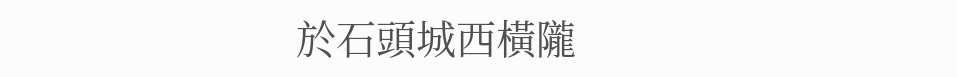於石頭城西橫隴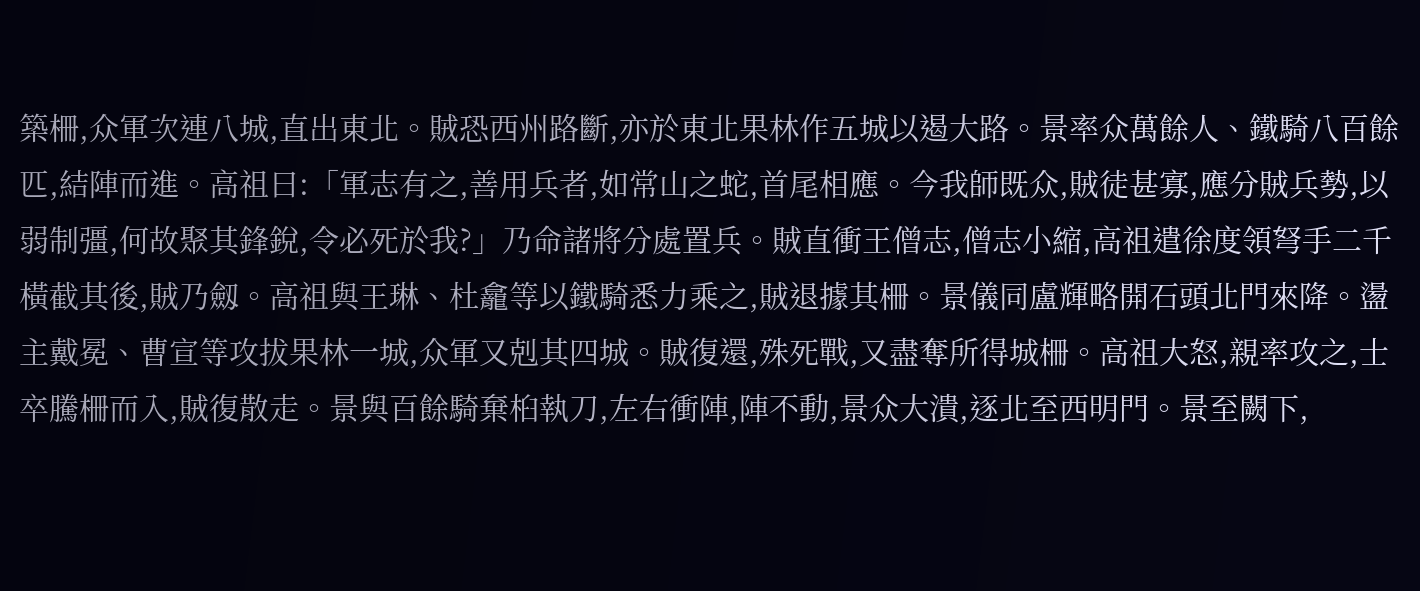築柵,众軍次連八城,直出東北。賊恐西州路斷,亦於東北果林作五城以遏大路。景率众萬餘人、鐵騎八百餘匹,結陣而進。高祖曰:「軍志有之,善用兵者,如常山之蛇,首尾相應。今我師既众,賊徒甚寡,應分賊兵勢,以弱制彊,何故聚其鋒銳,令必死於我?」乃命諸將分處置兵。賊直衝王僧志,僧志小縮,高祖遣徐度領弩手二千橫截其後,賊乃劔。高祖與王琳、杜龕等以鐵騎悉力乘之,賊退據其柵。景儀同盧輝略開石頭北門來降。盪主戴冕、曹宣等攻拔果林一城,众軍又剋其四城。賊復還,殊死戰,又盡奪所得城柵。高祖大怒,親率攻之,士卒騰柵而入,賊復散走。景與百餘騎棄桕執刀,左右衝陣,陣不動,景众大潰,逐北至西明門。景至闕下,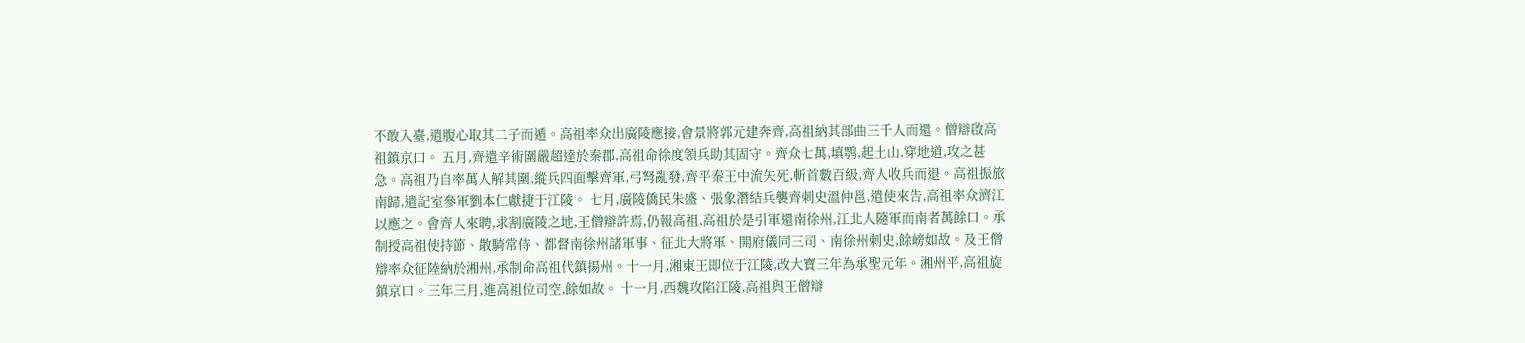不敢入臺,遣腹心取其二子而遁。高祖率众出廣陵應接,會景將郭元建奔齊,高祖納其部曲三千人而還。僧辯啟高祖鎮京口。 五月,齊遣辛術圍嚴超達於秦郡,高祖命徐度領兵助其固守。齊众七萬,填鹗,起土山,穿地道,攻之甚急。高祖乃自率萬人解其圍,縱兵四面擊齊軍,弓弩亂發,齊平秦王中流矢死,斬首數百級,齊人收兵而退。高祖振旅南歸,遣記室參軍劉本仁獻捷于江陵。 七月,廣陵僑民朱盛、張象潛結兵襲齊刺史溫仲邕,遣使來告,高祖率众濟江以應之。會齊人來聘,求割廣陵之地,王僧辯許焉,仍報高祖,高祖於是引軍還南徐州,江北人隨軍而南者萬餘口。承制授高祖使持節、散騎常侍、都督南徐州諸軍事、征北大將軍、開府儀同三司、南徐州刺史,餘嵭如故。及王僧辯率众征陸納於湘州,承制命高祖代鎮揚州。十一月,湘東王即位于江陵,改大寶三年為承聖元年。湘州平,高祖旋鎮京口。三年三月,進高祖位司空,餘如故。 十一月,西魏攻陷江陵,高祖與王僧辯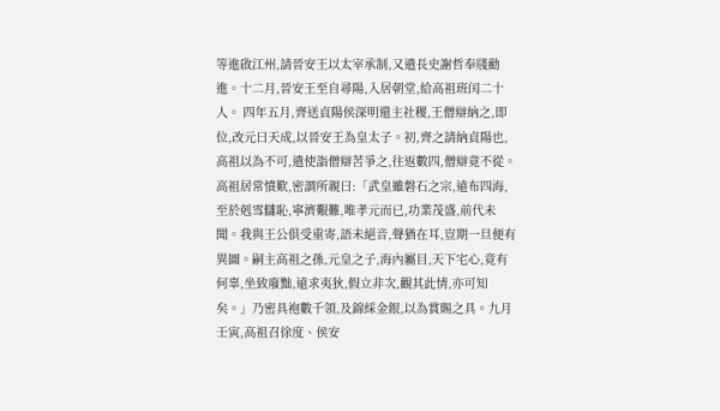等進啟江州,請晉安王以太宰承制,又遣長史謝哲奉牋勸進。十二月,晉安王至自尋陽,入居朝堂,給高祖班闰二十人。 四年五月,齊送貞陽侯深明還主社稷,王僧辯納之,即位,改元曰天成,以晉安王為皇太子。初,齊之請納貞陽也,高祖以為不可,遣使詣僧辯苦爭之,往返數四,僧辯竟不從。高祖居常憤歎,密謂所親曰:「武皇雖磐石之宗,遠布四海,至於剋雪讎恥,寧濟艱難,唯孝元而已,功業茂盛,前代未聞。我與王公俱受重寄,語未絕音,聲猶在耳,豈期一旦便有異圖。嗣主高祖之孫,元皇之子,海內屬目,天下宅心,竟有何辜,坐致廢黜,遠求夷狄,假立非次,觀其此情,亦可知矣。」乃密具袍數千領,及錦綵金銀,以為賞賜之具。九月壬寅,高祖召徐度、侯安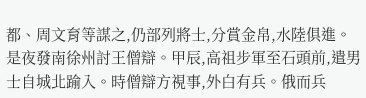都、周文育等謀之,仍部列將士,分賞金帛,水陸俱進。是夜發南徐州討王僧辯。甲辰,高祖步軍至石頭前,遣男士自城北踰入。時僧辯方視事,外白有兵。俄而兵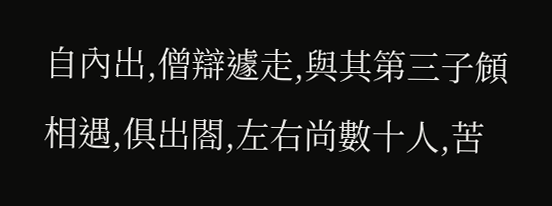自內出,僧辯遽走,與其第三子頠相遇,俱出閤,左右尚數十人,苦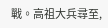戰。高祖大兵尋至,